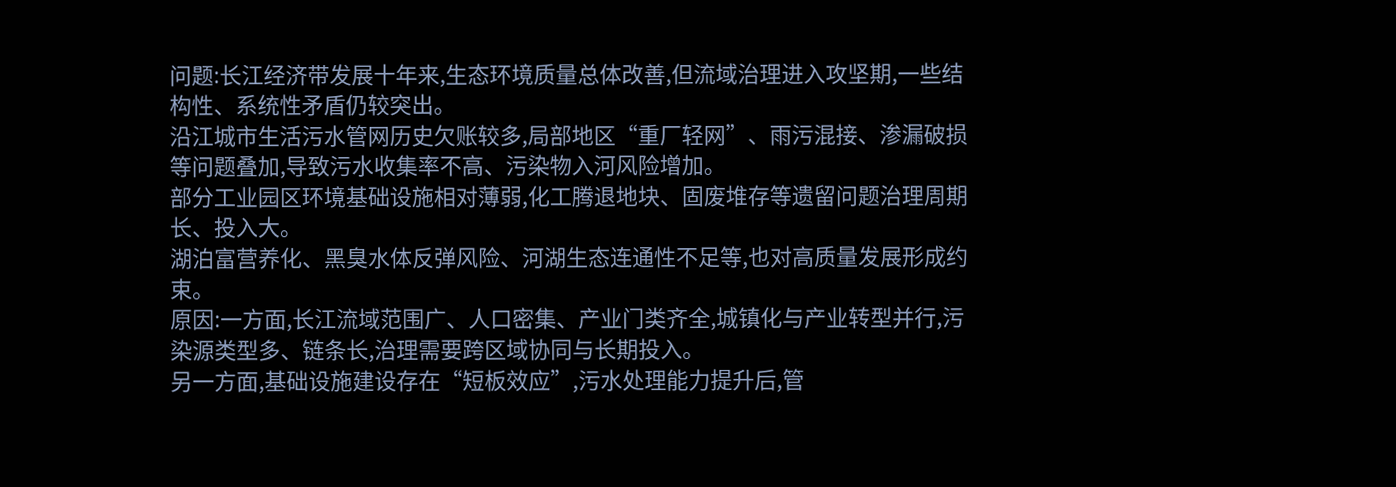问题:长江经济带发展十年来,生态环境质量总体改善,但流域治理进入攻坚期,一些结构性、系统性矛盾仍较突出。
沿江城市生活污水管网历史欠账较多,局部地区“重厂轻网”、雨污混接、渗漏破损等问题叠加,导致污水收集率不高、污染物入河风险增加。
部分工业园区环境基础设施相对薄弱,化工腾退地块、固废堆存等遗留问题治理周期长、投入大。
湖泊富营养化、黑臭水体反弹风险、河湖生态连通性不足等,也对高质量发展形成约束。
原因:一方面,长江流域范围广、人口密集、产业门类齐全,城镇化与产业转型并行,污染源类型多、链条长,治理需要跨区域协同与长期投入。
另一方面,基础设施建设存在“短板效应”,污水处理能力提升后,管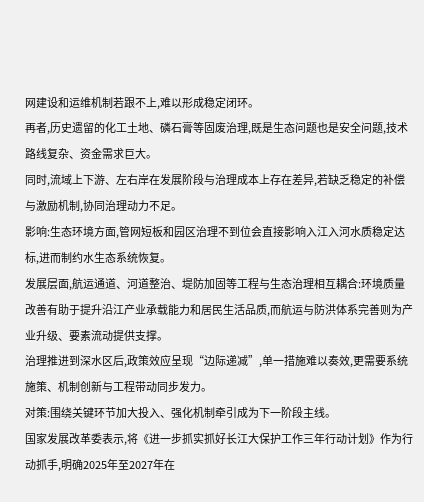网建设和运维机制若跟不上,难以形成稳定闭环。
再者,历史遗留的化工土地、磷石膏等固废治理,既是生态问题也是安全问题,技术路线复杂、资金需求巨大。
同时,流域上下游、左右岸在发展阶段与治理成本上存在差异,若缺乏稳定的补偿与激励机制,协同治理动力不足。
影响:生态环境方面,管网短板和园区治理不到位会直接影响入江入河水质稳定达标,进而制约水生态系统恢复。
发展层面,航运通道、河道整治、堤防加固等工程与生态治理相互耦合:环境质量改善有助于提升沿江产业承载能力和居民生活品质,而航运与防洪体系完善则为产业升级、要素流动提供支撑。
治理推进到深水区后,政策效应呈现“边际递减”,单一措施难以奏效,更需要系统施策、机制创新与工程带动同步发力。
对策:围绕关键环节加大投入、强化机制牵引成为下一阶段主线。
国家发展改革委表示,将《进一步抓实抓好长江大保护工作三年行动计划》作为行动抓手,明确2025年至2027年在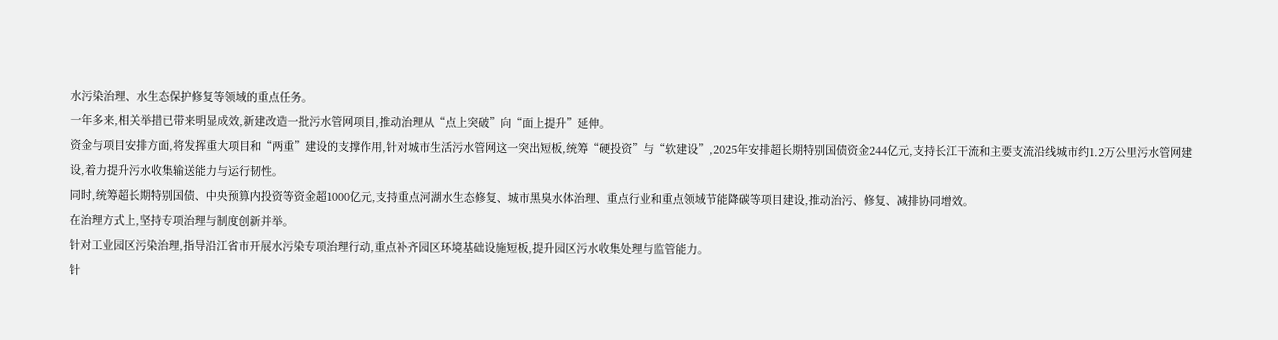水污染治理、水生态保护修复等领域的重点任务。
一年多来,相关举措已带来明显成效,新建改造一批污水管网项目,推动治理从“点上突破”向“面上提升”延伸。
资金与项目安排方面,将发挥重大项目和“两重”建设的支撑作用,针对城市生活污水管网这一突出短板,统筹“硬投资”与“软建设”,2025年安排超长期特别国债资金244亿元,支持长江干流和主要支流沿线城市约1.2万公里污水管网建设,着力提升污水收集输送能力与运行韧性。
同时,统筹超长期特别国债、中央预算内投资等资金超1000亿元,支持重点河湖水生态修复、城市黑臭水体治理、重点行业和重点领域节能降碳等项目建设,推动治污、修复、减排协同增效。
在治理方式上,坚持专项治理与制度创新并举。
针对工业园区污染治理,指导沿江省市开展水污染专项治理行动,重点补齐园区环境基础设施短板,提升园区污水收集处理与监管能力。
针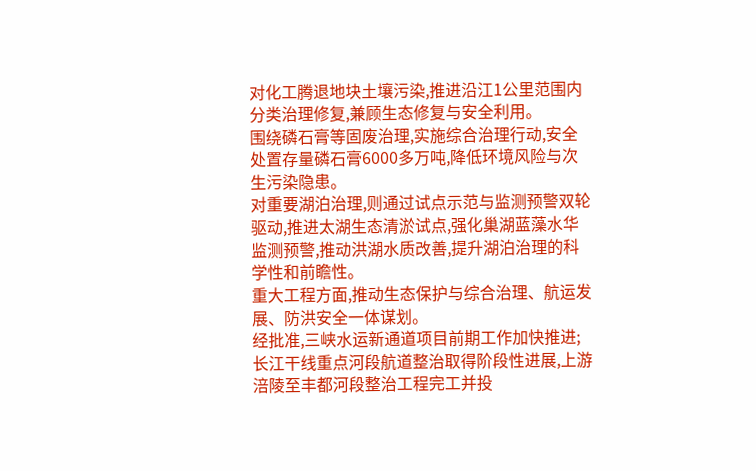对化工腾退地块土壤污染,推进沿江1公里范围内分类治理修复,兼顾生态修复与安全利用。
围绕磷石膏等固废治理,实施综合治理行动,安全处置存量磷石膏6000多万吨,降低环境风险与次生污染隐患。
对重要湖泊治理,则通过试点示范与监测预警双轮驱动,推进太湖生态清淤试点,强化巢湖蓝藻水华监测预警,推动洪湖水质改善,提升湖泊治理的科学性和前瞻性。
重大工程方面,推动生态保护与综合治理、航运发展、防洪安全一体谋划。
经批准,三峡水运新通道项目前期工作加快推进;长江干线重点河段航道整治取得阶段性进展,上游涪陵至丰都河段整治工程完工并投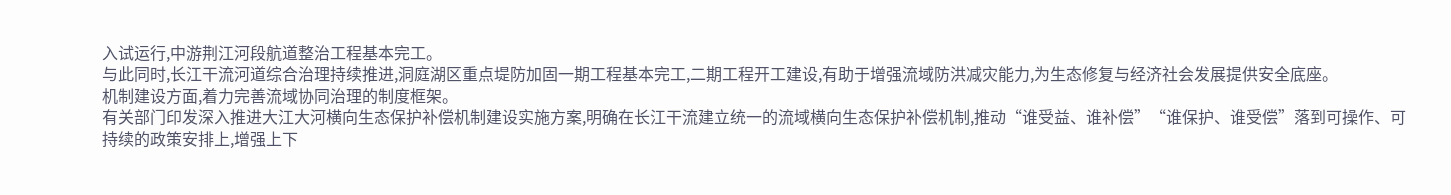入试运行,中游荆江河段航道整治工程基本完工。
与此同时,长江干流河道综合治理持续推进,洞庭湖区重点堤防加固一期工程基本完工,二期工程开工建设,有助于增强流域防洪减灾能力,为生态修复与经济社会发展提供安全底座。
机制建设方面,着力完善流域协同治理的制度框架。
有关部门印发深入推进大江大河横向生态保护补偿机制建设实施方案,明确在长江干流建立统一的流域横向生态保护补偿机制,推动“谁受益、谁补偿”“谁保护、谁受偿”落到可操作、可持续的政策安排上,增强上下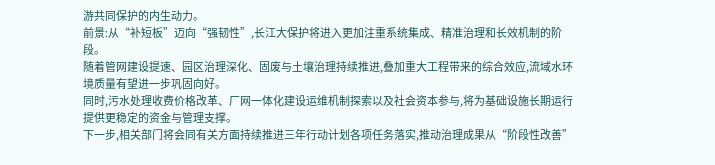游共同保护的内生动力。
前景:从“补短板”迈向“强韧性”,长江大保护将进入更加注重系统集成、精准治理和长效机制的阶段。
随着管网建设提速、园区治理深化、固废与土壤治理持续推进,叠加重大工程带来的综合效应,流域水环境质量有望进一步巩固向好。
同时,污水处理收费价格改革、厂网一体化建设运维机制探索以及社会资本参与,将为基础设施长期运行提供更稳定的资金与管理支撑。
下一步,相关部门将会同有关方面持续推进三年行动计划各项任务落实,推动治理成果从“阶段性改善”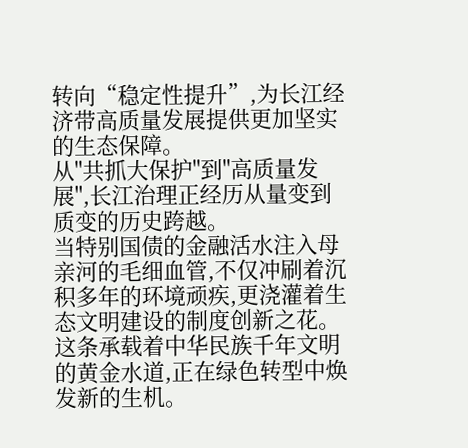转向“稳定性提升”,为长江经济带高质量发展提供更加坚实的生态保障。
从"共抓大保护"到"高质量发展",长江治理正经历从量变到质变的历史跨越。
当特别国债的金融活水注入母亲河的毛细血管,不仅冲刷着沉积多年的环境顽疾,更浇灌着生态文明建设的制度创新之花。
这条承载着中华民族千年文明的黄金水道,正在绿色转型中焕发新的生机。